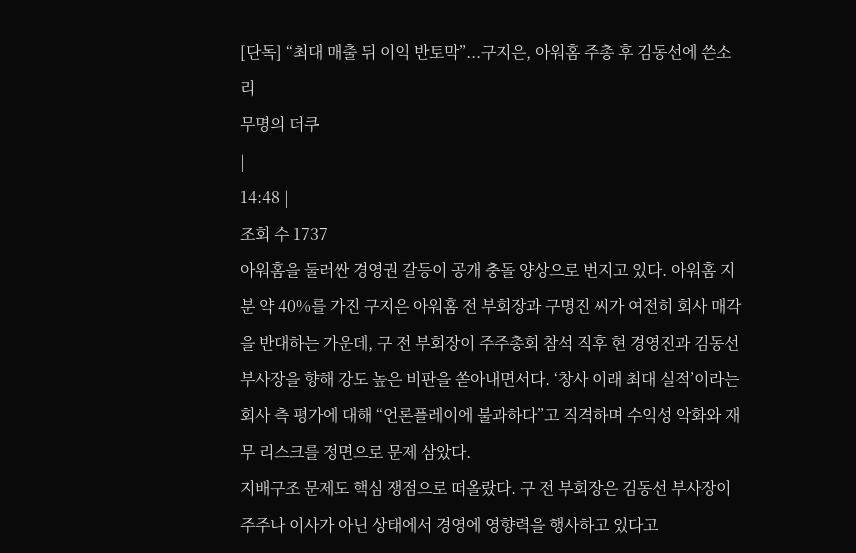[단독] “최대 매출 뒤 이익 반토막”...구지은, 아워홈 주총 후 김동선에 쓴소리
무명의 더쿠
|
14:48 |
조회 수 1737
아워홈을 둘러싼 경영권 갈등이 공개 충돌 양상으로 번지고 있다. 아워홈 지분 약 40%를 가진 구지은 아워홈 전 부회장과 구명진 씨가 여전히 회사 매각을 반대하는 가운데, 구 전 부회장이 주주총회 참석 직후 현 경영진과 김동선 부사장을 향해 강도 높은 비판을 쏟아내면서다. ‘창사 이래 최대 실적’이라는 회사 측 평가에 대해 “언론플레이에 불과하다”고 직격하며 수익성 악화와 재무 리스크를 정면으로 문제 삼았다.
지배구조 문제도 핵심 쟁점으로 떠올랐다. 구 전 부회장은 김동선 부사장이 주주나 이사가 아닌 상태에서 경영에 영향력을 행사하고 있다고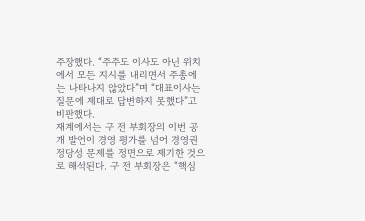주장했다. “주주도 이사도 아닌 위치에서 모든 지시를 내리면서 주총에는 나타나지 않았다”며 “대표이사는 질문에 제대로 답변하지 못했다”고 비판했다.
재계에서는 구 전 부회장의 이번 공개 발언이 경영 평가를 넘어 경영권 정당성 문제를 정면으로 제기한 것으로 해석된다. 구 전 부회장은 “핵심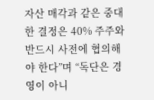자산 매각과 같은 중대한 결정은 40% 주주와 반드시 사전에 협의해야 한다”며 “독단은 경영이 아니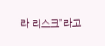라 리스크”라고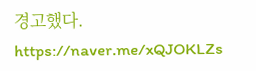경고했다.
https://naver.me/xQJOKLZs